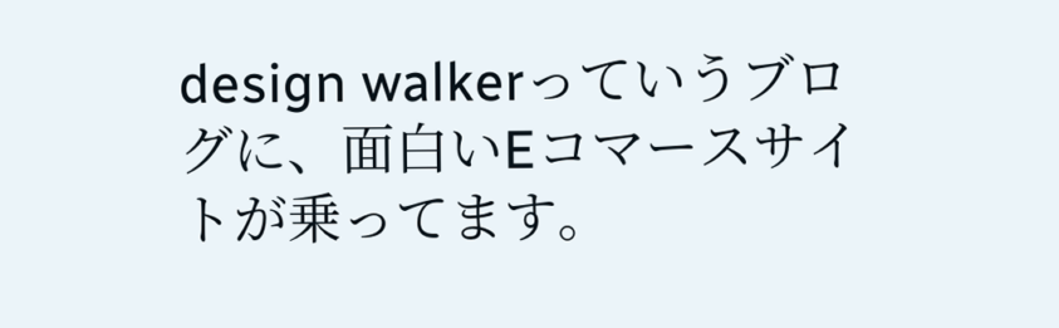design walkerっていうブログに、面白いEコマースサイトが乗ってます。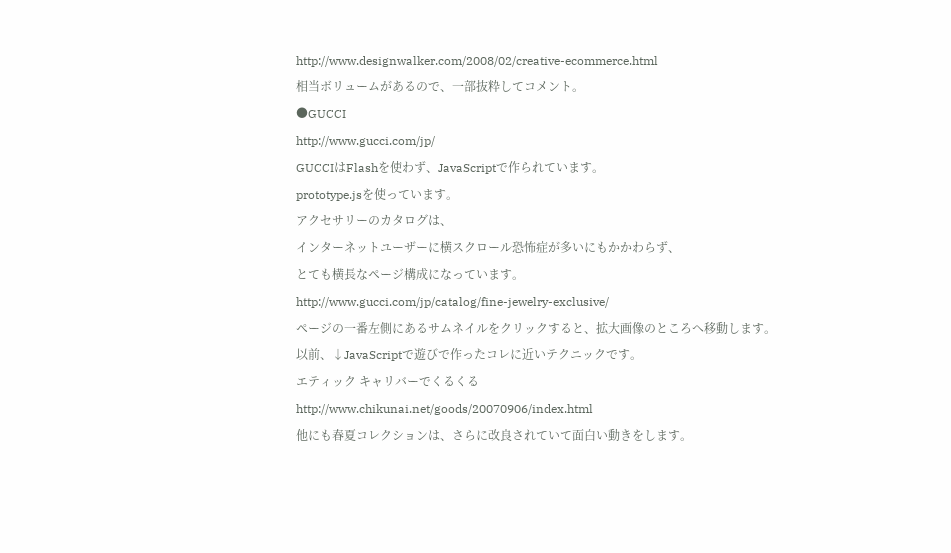http://www.designwalker.com/2008/02/creative-ecommerce.html
相当ボリュームがあるので、一部抜粋してコメント。
●GUCCI
http://www.gucci.com/jp/
GUCCIはFlashを使わず、JavaScriptで作られています。
prototype.jsを使っています。
アクセサリーのカタログは、
インターネットユーザーに横スクロール恐怖症が多いにもかかわらず、
とても横長なページ構成になっています。
http://www.gucci.com/jp/catalog/fine-jewelry-exclusive/
ページの一番左側にあるサムネイルをクリックすると、拡大画像のところへ移動します。
以前、↓JavaScriptで遊びで作ったコレに近いテクニックです。
エティック キャリバーでくるくる
http://www.chikunai.net/goods/20070906/index.html
他にも春夏コレクションは、さらに改良されていて面白い動きをします。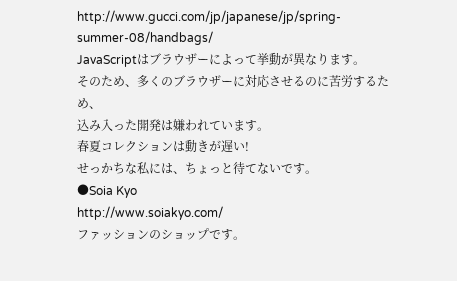http://www.gucci.com/jp/japanese/jp/spring-summer-08/handbags/
JavaScriptはブラウザーによって挙動が異なります。
そのため、多くのブラウザーに対応させるのに苦労するため、
込み入った開発は嫌われています。
春夏コレクションは動きが遅い!
せっかちな私には、ちょっと待てないです。
●Soia Kyo
http://www.soiakyo.com/
ファッションのショップです。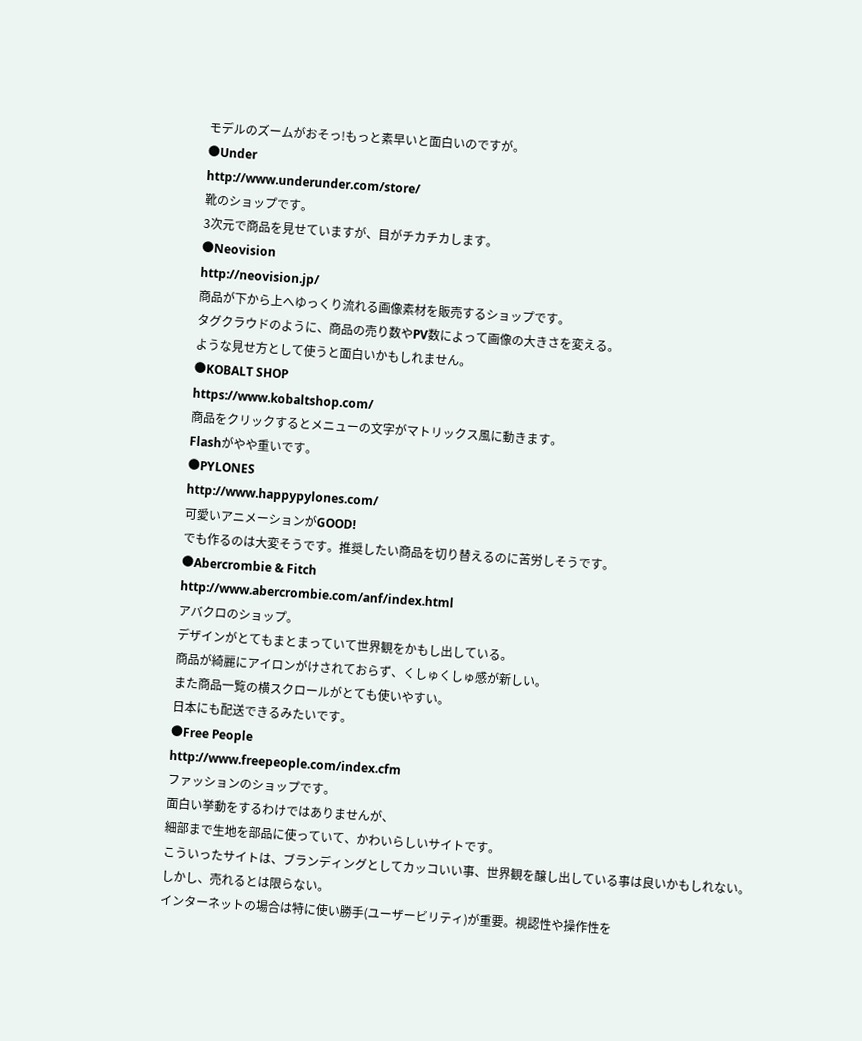モデルのズームがおそっ!もっと素早いと面白いのですが。
●Under
http://www.underunder.com/store/
靴のショップです。
3次元で商品を見せていますが、目がチカチカします。
●Neovision
http://neovision.jp/
商品が下から上へゆっくり流れる画像素材を販売するショップです。
タグクラウドのように、商品の売り数やPV数によって画像の大きさを変える。
ような見せ方として使うと面白いかもしれません。
●KOBALT SHOP
https://www.kobaltshop.com/
商品をクリックするとメニューの文字がマトリックス風に動きます。
Flashがやや重いです。
●PYLONES
http://www.happypylones.com/
可愛いアニメーションがGOOD!
でも作るのは大変そうです。推奨したい商品を切り替えるのに苦労しそうです。
●Abercrombie & Fitch
http://www.abercrombie.com/anf/index.html
アバクロのショップ。
デザインがとてもまとまっていて世界観をかもし出している。
商品が綺麗にアイロンがけされておらず、くしゅくしゅ感が新しい。
また商品一覧の横スクロールがとても使いやすい。
日本にも配送できるみたいです。
●Free People
http://www.freepeople.com/index.cfm
ファッションのショップです。
面白い挙動をするわけではありませんが、
細部まで生地を部品に使っていて、かわいらしいサイトです。
こういったサイトは、ブランディングとしてカッコいい事、世界観を醸し出している事は良いかもしれない。
しかし、売れるとは限らない。
インターネットの場合は特に使い勝手(ユーザービリティ)が重要。視認性や操作性を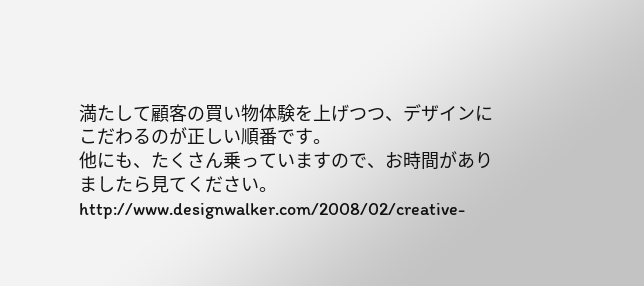満たして顧客の買い物体験を上げつつ、デザインにこだわるのが正しい順番です。
他にも、たくさん乗っていますので、お時間がありましたら見てください。
http://www.designwalker.com/2008/02/creative-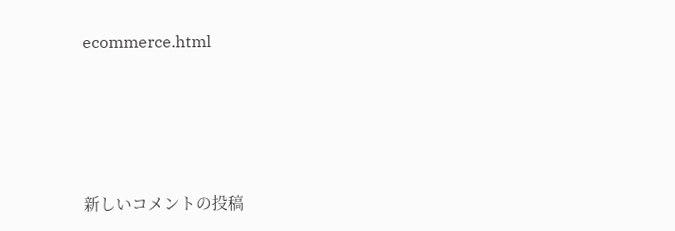ecommerce.html





新しいコメントの投稿